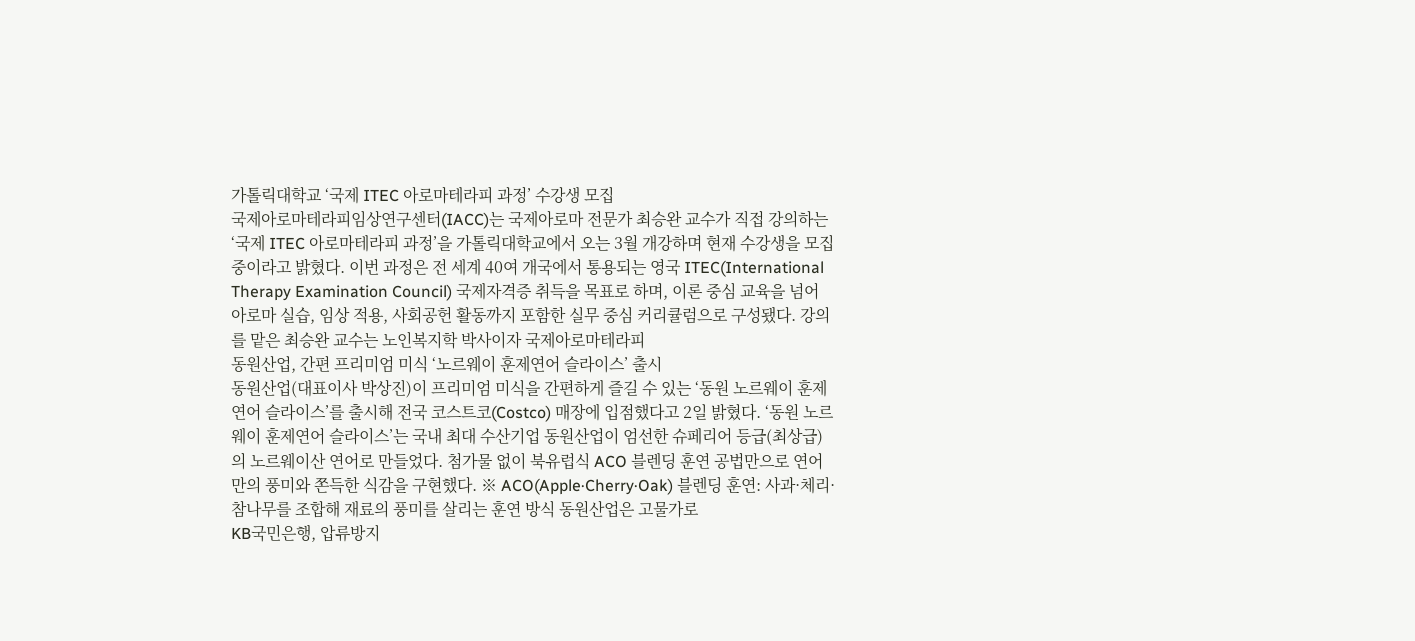가톨릭대학교 ‘국제 ITEC 아로마테라피 과정’ 수강생 모집
국제아로마테라피임상연구센터(IACC)는 국제아로마 전문가 최승완 교수가 직접 강의하는 ‘국제 ITEC 아로마테라피 과정’을 가톨릭대학교에서 오는 3월 개강하며 현재 수강생을 모집 중이라고 밝혔다. 이번 과정은 전 세계 40여 개국에서 통용되는 영국 ITEC(International Therapy Examination Council) 국제자격증 취득을 목표로 하며, 이론 중심 교육을 넘어 아로마 실습, 임상 적용, 사회공헌 활동까지 포함한 실무 중심 커리큘럼으로 구성됐다. 강의를 맡은 최승완 교수는 노인복지학 박사이자 국제아로마테라피
동원산업, 간편 프리미엄 미식 ‘노르웨이 훈제연어 슬라이스’ 출시
동원산업(대표이사 박상진)이 프리미엄 미식을 간편하게 즐길 수 있는 ‘동원 노르웨이 훈제연어 슬라이스’를 출시해 전국 코스트코(Costco) 매장에 입점했다고 2일 밝혔다. ‘동원 노르웨이 훈제연어 슬라이스’는 국내 최대 수산기업 동원산업이 엄선한 슈페리어 등급(최상급)의 노르웨이산 연어로 만들었다. 첨가물 없이 북유럽식 ACO 블렌딩 훈연 공법만으로 연어만의 풍미와 쫀득한 식감을 구현했다. ※ ACO(Apple·Cherry·Oak) 블렌딩 훈연: 사과·체리·참나무를 조합해 재료의 풍미를 살리는 훈연 방식 동원산업은 고물가로
KB국민은행, 압류방지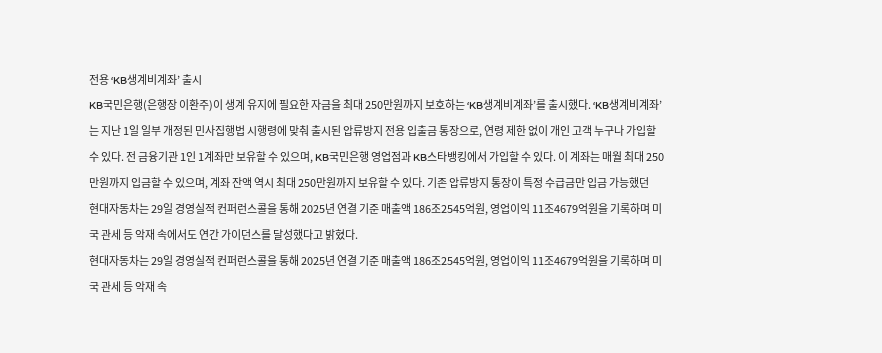전용 ‘KB생계비계좌’ 출시
KB국민은행(은행장 이환주)이 생계 유지에 필요한 자금을 최대 250만원까지 보호하는 ‘KB생계비계좌’를 출시했다. ‘KB생계비계좌’는 지난 1일 일부 개정된 민사집행법 시행령에 맞춰 출시된 압류방지 전용 입출금 통장으로, 연령 제한 없이 개인 고객 누구나 가입할 수 있다. 전 금융기관 1인 1계좌만 보유할 수 있으며, KB국민은행 영업점과 KB스타뱅킹에서 가입할 수 있다. 이 계좌는 매월 최대 250만원까지 입금할 수 있으며, 계좌 잔액 역시 최대 250만원까지 보유할 수 있다. 기존 압류방지 통장이 특정 수급금만 입금 가능했던
현대자동차는 29일 경영실적 컨퍼런스콜을 통해 2025년 연결 기준 매출액 186조2545억원, 영업이익 11조4679억원을 기록하며 미국 관세 등 악재 속에서도 연간 가이던스를 달성했다고 밝혔다.
현대자동차는 29일 경영실적 컨퍼런스콜을 통해 2025년 연결 기준 매출액 186조2545억원, 영업이익 11조4679억원을 기록하며 미국 관세 등 악재 속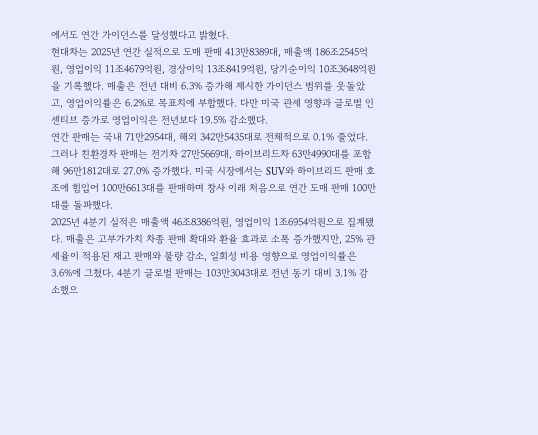에서도 연간 가이던스를 달성했다고 밝혔다.
현대차는 2025년 연간 실적으로 도매 판매 413만8389대, 매출액 186조2545억원, 영업이익 11조4679억원, 경상이익 13조8419억원, 당기순이익 10조3648억원을 기록했다. 매출은 전년 대비 6.3% 증가해 제시한 가이던스 범위를 웃돌았고, 영업이익률은 6.2%로 목표치에 부합했다. 다만 미국 관세 영향과 글로벌 인센티브 증가로 영업이익은 전년보다 19.5% 감소했다.
연간 판매는 국내 71만2954대, 해외 342만5435대로 전체적으로 0.1% 줄었다. 그러나 친환경차 판매는 전기차 27만5669대, 하이브리드차 63만4990대를 포함해 96만1812대로 27.0% 증가했다. 미국 시장에서는 SUV와 하이브리드 판매 호조에 힘입어 100만6613대를 판매하며 창사 이래 처음으로 연간 도매 판매 100만대를 돌파했다.
2025년 4분기 실적은 매출액 46조8386억원, 영업이익 1조6954억원으로 집계됐다. 매출은 고부가가치 차종 판매 확대와 환율 효과로 소폭 증가했지만, 25% 관세율이 적용된 재고 판매와 물량 감소, 일회성 비용 영향으로 영업이익률은 3.6%에 그쳤다. 4분기 글로벌 판매는 103만3043대로 전년 동기 대비 3.1% 감소했으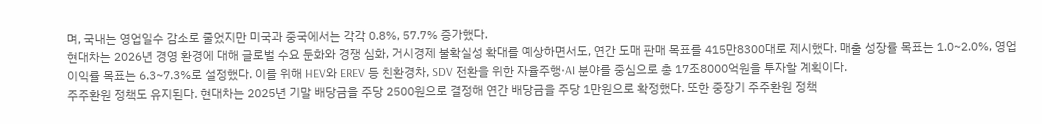며, 국내는 영업일수 감소로 줄었지만 미국과 중국에서는 각각 0.8%, 57.7% 증가했다.
현대차는 2026년 경영 환경에 대해 글로벌 수요 둔화와 경쟁 심화, 거시경제 불확실성 확대를 예상하면서도, 연간 도매 판매 목표를 415만8300대로 제시했다. 매출 성장률 목표는 1.0~2.0%, 영업이익률 목표는 6.3~7.3%로 설정했다. 이를 위해 HEV와 EREV 등 친환경차, SDV 전환을 위한 자율주행·AI 분야를 중심으로 총 17조8000억원을 투자할 계획이다.
주주환원 정책도 유지된다. 현대차는 2025년 기말 배당금을 주당 2500원으로 결정해 연간 배당금을 주당 1만원으로 확정했다. 또한 중장기 주주환원 정책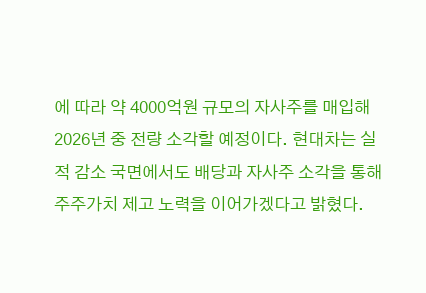에 따라 약 4000억원 규모의 자사주를 매입해 2026년 중 전량 소각할 예정이다. 현대차는 실적 감소 국면에서도 배당과 자사주 소각을 통해 주주가치 제고 노력을 이어가겠다고 밝혔다.